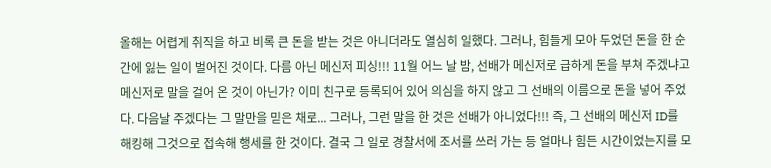올해는 어렵게 취직을 하고 비록 큰 돈을 받는 것은 아니더라도 열심히 일했다. 그러나, 힘들게 모아 두었던 돈을 한 순간에 잃는 일이 벌어진 것이다. 다름 아닌 메신저 피싱!!! 11월 어느 날 밤, 선배가 메신저로 급하게 돈을 부쳐 주겠냐고 메신저로 말을 걸어 온 것이 아닌가? 이미 친구로 등록되어 있어 의심을 하지 않고 그 선배의 이름으로 돈을 넣어 주었다. 다음날 주겠다는 그 말만을 믿은 채로... 그러나, 그런 말을 한 것은 선배가 아니었다!!! 즉, 그 선배의 메신저 ID를 해킹해 그것으로 접속해 행세를 한 것이다. 결국 그 일로 경찰서에 조서를 쓰러 가는 등 얼마나 힘든 시간이었는지를 모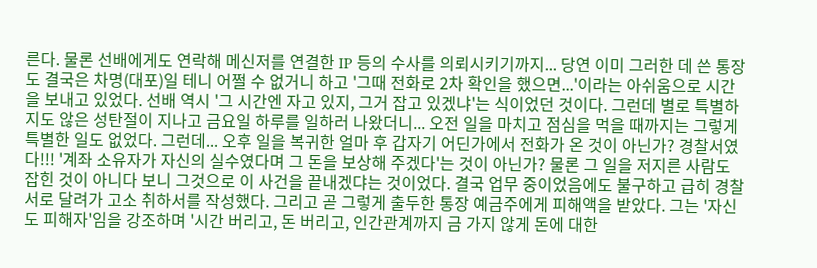른다. 물론 선배에게도 연락해 메신저를 연결한 IP 등의 수사를 의뢰시키기까지... 당연 이미 그러한 데 쓴 통장도 결국은 차명(대포)일 테니 어쩔 수 없거니 하고 '그때 전화로 2차 확인을 했으면...'이라는 아쉬움으로 시간을 보내고 있었다. 선배 역시 '그 시간엔 자고 있지, 그거 잡고 있겠냐'는 식이었던 것이다. 그런데 별로 특별하지도 않은 성탄절이 지나고 금요일 하루를 일하러 나왔더니... 오전 일을 마치고 점심을 먹을 때까지는 그렇게 특별한 일도 없었다. 그런데... 오후 일을 복귀한 얼마 후 갑자기 어딘가에서 전화가 온 것이 아닌가? 경찰서였다!!! '계좌 소유자가 자신의 실수였다며 그 돈을 보상해 주겠다'는 것이 아닌가? 물론 그 일을 저지른 사람도 잡힌 것이 아니다 보니 그것으로 이 사건을 끝내겠댜는 것이었다. 결국 업무 중이었음에도 불구하고 급히 경찰서로 달려가 고소 취하서를 작성했다. 그리고 곧 그렇게 출두한 통장 예금주에게 피해액을 받았다. 그는 '자신도 피해자'임을 강조하며 '시간 버리고, 돈 버리고, 인간관계까지 금 가지 않게 돈에 대한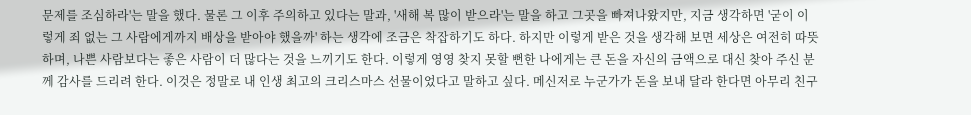문제를 조심하라'는 말을 했다. 물론 그 이후 주의하고 있다는 말과, '새해 복 많이 받으라'는 말을 하고 그곳을 빠져나왔지만, 지금 생각하면 '굳이 이렇게 죄 없는 그 사람에게까지 배상을 받아야 했을까' 하는 생각에 조금은 착잡하기도 하다. 하지만 이렇게 받은 것을 생각해 보면 세상은 여전히 따뜻하며, 나쁜 사람보다는 좋은 사람이 더 많다는 것을 느끼기도 한다. 이렇게 영영 찾지 못할 뻔한 나에게는 큰 돈을 자신의 금액으로 대신 찾아 주신 분께 감사를 드리려 한다. 이것은 정말로 내 인생 최고의 크리스마스 선물이었다고 말하고 싶다. 메신저로 누군가가 돈을 보내 달라 한다면 아무리 친구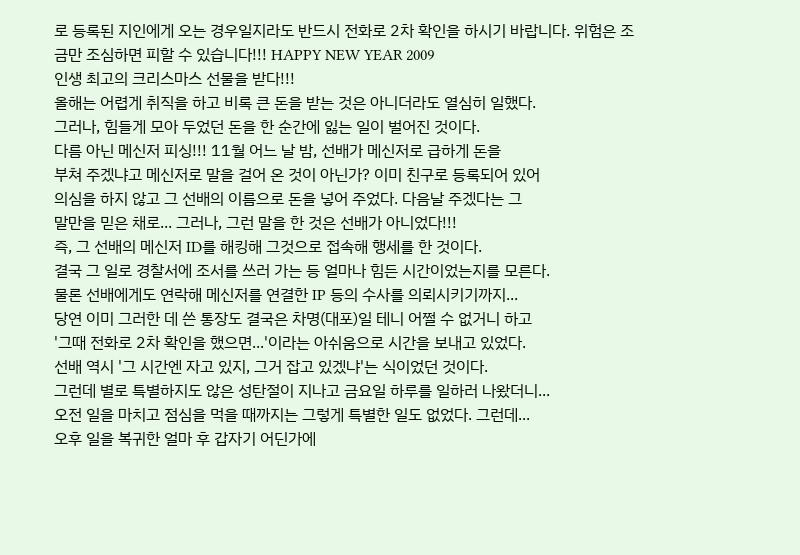로 등록된 지인에게 오는 경우일지라도 반드시 전화로 2차 확인을 하시기 바랍니다. 위험은 조금만 조심하면 피할 수 있습니다!!! HAPPY NEW YEAR 2009
인생 최고의 크리스마스 선물을 받다!!!
올해는 어렵게 취직을 하고 비록 큰 돈을 받는 것은 아니더라도 열심히 일했다.
그러나, 힘들게 모아 두었던 돈을 한 순간에 잃는 일이 벌어진 것이다.
다름 아닌 메신저 피싱!!! 11월 어느 날 밤, 선배가 메신저로 급하게 돈을
부쳐 주겠냐고 메신저로 말을 걸어 온 것이 아닌가? 이미 친구로 등록되어 있어
의심을 하지 않고 그 선배의 이름으로 돈을 넣어 주었다. 다음날 주겠다는 그
말만을 믿은 채로... 그러나, 그런 말을 한 것은 선배가 아니었다!!!
즉, 그 선배의 메신저 ID를 해킹해 그것으로 접속해 행세를 한 것이다.
결국 그 일로 경찰서에 조서를 쓰러 가는 등 얼마나 힘든 시간이었는지를 모른다.
물론 선배에게도 연락해 메신저를 연결한 IP 등의 수사를 의뢰시키기까지...
당연 이미 그러한 데 쓴 통장도 결국은 차명(대포)일 테니 어쩔 수 없거니 하고
'그때 전화로 2차 확인을 했으면...'이라는 아쉬움으로 시간을 보내고 있었다.
선배 역시 '그 시간엔 자고 있지, 그거 잡고 있겠냐'는 식이었던 것이다.
그런데 별로 특별하지도 않은 성탄절이 지나고 금요일 하루를 일하러 나왔더니...
오전 일을 마치고 점심을 먹을 때까지는 그렇게 특별한 일도 없었다. 그런데...
오후 일을 복귀한 얼마 후 갑자기 어딘가에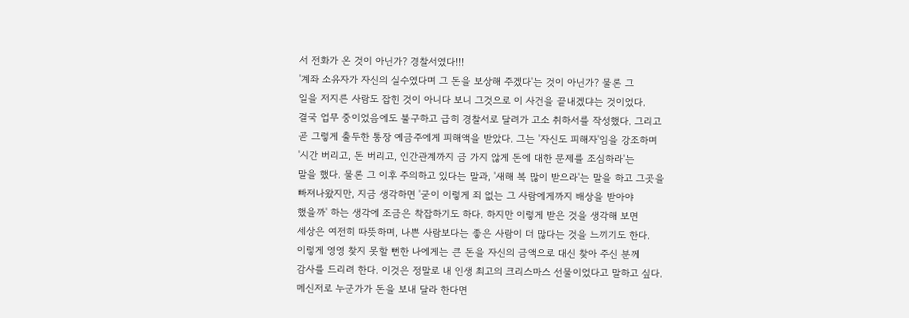서 전화가 온 것이 아닌가? 경찰서였다!!!
'계좌 소유자가 자신의 실수였다며 그 돈을 보상해 주겠다'는 것이 아닌가? 물론 그
일을 저지른 사람도 잡힌 것이 아니다 보니 그것으로 이 사건을 끝내겠댜는 것이었다.
결국 업무 중이었음에도 불구하고 급히 경찰서로 달려가 고소 취하서를 작성했다. 그리고
곧 그렇게 출두한 통장 예금주에게 피해액을 받았다. 그는 '자신도 피해자'임을 강조하며
'시간 버리고, 돈 버리고, 인간관계까지 금 가지 않게 돈에 대한 문제를 조심하라'는
말을 했다. 물론 그 이후 주의하고 있다는 말과, '새해 복 많이 받으라'는 말을 하고 그곳을
빠져나왔지만, 지금 생각하면 '굳이 이렇게 죄 없는 그 사람에게까지 배상을 받아야
했을까' 하는 생각에 조금은 착잡하기도 하다. 하지만 이렇게 받은 것을 생각해 보면
세상은 여전히 따뜻하며, 나쁜 사람보다는 좋은 사람이 더 많다는 것을 느끼기도 한다.
이렇게 영영 찾지 못할 뻔한 나에게는 큰 돈을 자신의 금액으로 대신 찾아 주신 분께
감사를 드리려 한다. 이것은 정말로 내 인생 최고의 크리스마스 선물이었다고 말하고 싶다.
메신저로 누군가가 돈을 보내 달라 한다면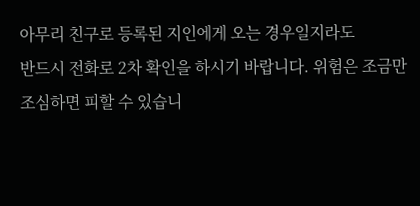아무리 친구로 등록된 지인에게 오는 경우일지라도
반드시 전화로 2차 확인을 하시기 바랍니다. 위험은 조금만 조심하면 피할 수 있습니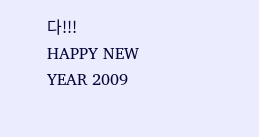다!!!
HAPPY NEW YEAR 2009